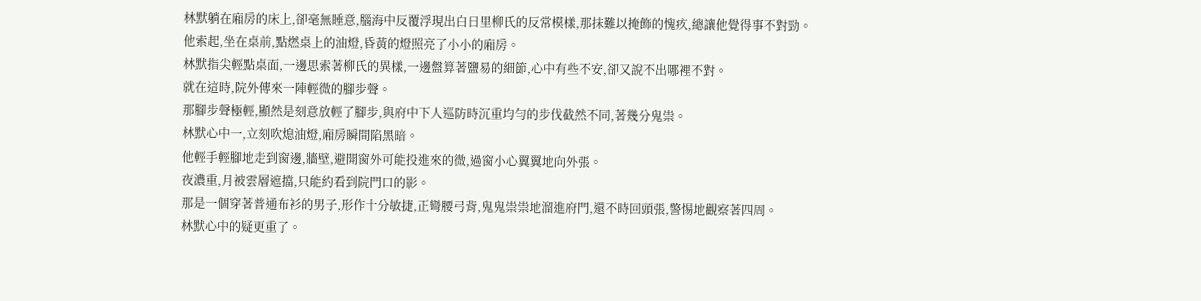林默躺在廂房的床上,卻毫無睡意,腦海中反覆浮現出白日里柳氏的反常模樣,那抹難以掩飾的愧疚,總讓他覺得事不對勁。
他索起,坐在桌前,點燃桌上的油燈,昏黃的燈照亮了小小的廂房。
林默指尖輕點桌面,一邊思索著柳氏的異樣,一邊盤算著鹽易的細節,心中有些不安,卻又說不出哪裡不對。
就在這時,院外傳來一陣輕微的腳步聲。
那腳步聲極輕,顯然是刻意放輕了腳步,與府中下人巡防時沉重均勻的步伐截然不同,著幾分鬼祟。
林默心中一,立刻吹熄油燈,廂房瞬間陷黑暗。
他輕手輕腳地走到窗邊,牆壁,避開窗外可能投進來的微,過窗小心翼翼地向外張。
夜濃重,月被雲層遮擋,只能約看到院門口的影。
那是一個穿著普通布衫的男子,形作十分敏捷,正彎腰弓背,鬼鬼祟祟地溜進府門,還不時回頭張,警惕地觀察著四周。
林默心中的疑更重了。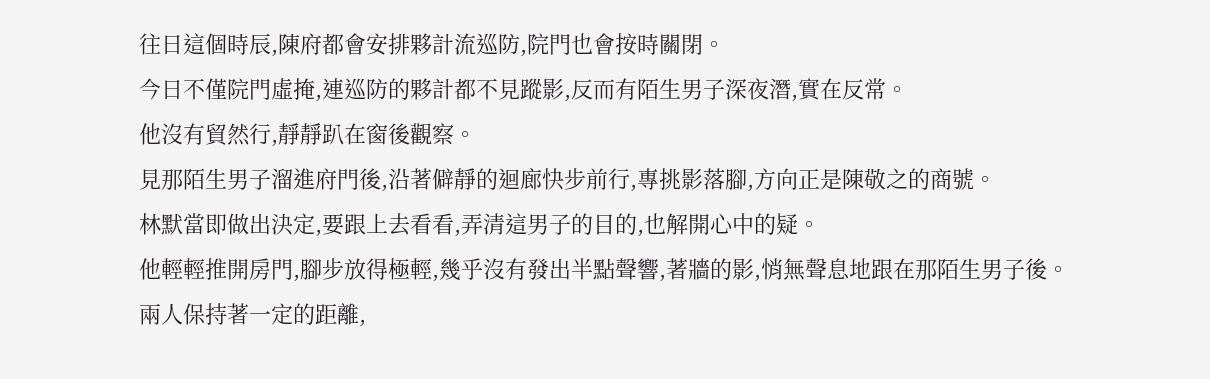往日這個時辰,陳府都會安排夥計流巡防,院門也會按時關閉。
今日不僅院門虛掩,連巡防的夥計都不見蹤影,反而有陌生男子深夜潛,實在反常。
他沒有貿然行,靜靜趴在窗後觀察。
見那陌生男子溜進府門後,沿著僻靜的迴廊快步前行,專挑影落腳,方向正是陳敬之的商號。
林默當即做出決定,要跟上去看看,弄清這男子的目的,也解開心中的疑。
他輕輕推開房門,腳步放得極輕,幾乎沒有發出半點聲響,著牆的影,悄無聲息地跟在那陌生男子後。
兩人保持著一定的距離,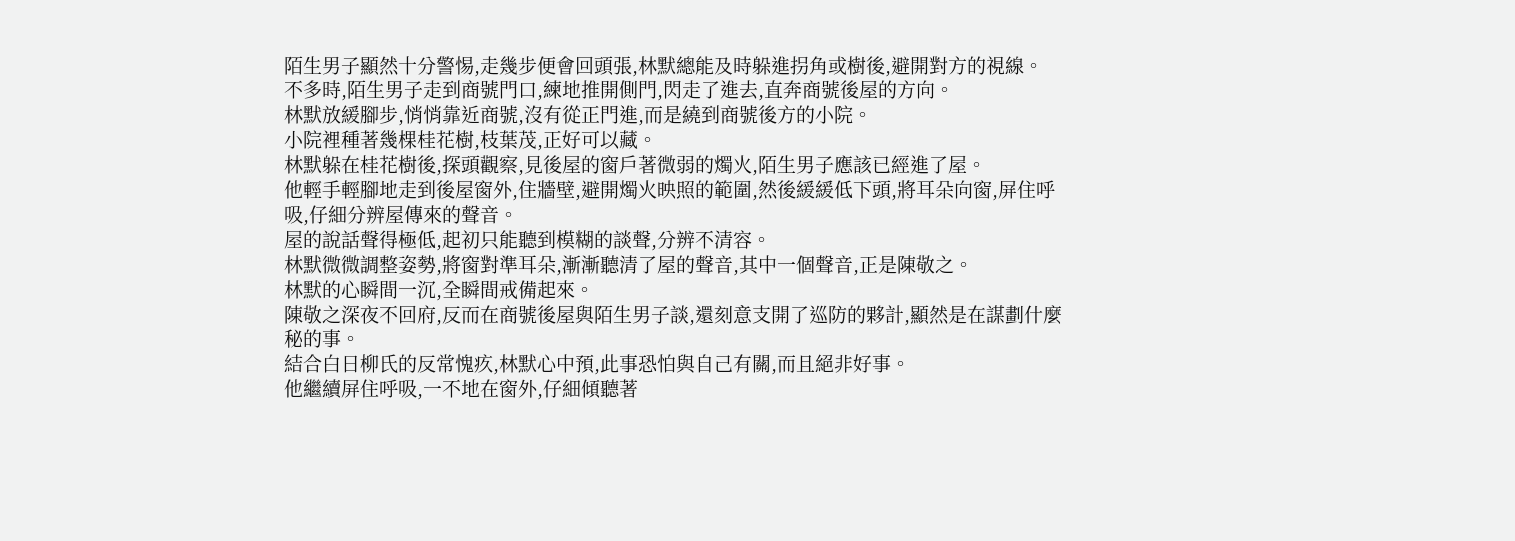陌生男子顯然十分警惕,走幾步便會回頭張,林默總能及時躲進拐角或樹後,避開對方的視線。
不多時,陌生男子走到商號門口,練地推開側門,閃走了進去,直奔商號後屋的方向。
林默放緩腳步,悄悄靠近商號,沒有從正門進,而是繞到商號後方的小院。
小院裡種著幾棵桂花樹,枝葉茂,正好可以藏。
林默躲在桂花樹後,探頭觀察,見後屋的窗戶著微弱的燭火,陌生男子應該已經進了屋。
他輕手輕腳地走到後屋窗外,住牆壁,避開燭火映照的範圍,然後緩緩低下頭,將耳朵向窗,屏住呼吸,仔細分辨屋傳來的聲音。
屋的說話聲得極低,起初只能聽到模糊的談聲,分辨不清容。
林默微微調整姿勢,將窗對準耳朵,漸漸聽清了屋的聲音,其中一個聲音,正是陳敬之。
林默的心瞬間一沉,全瞬間戒備起來。
陳敬之深夜不回府,反而在商號後屋與陌生男子談,還刻意支開了巡防的夥計,顯然是在謀劃什麼秘的事。
結合白日柳氏的反常愧疚,林默心中預,此事恐怕與自己有關,而且絕非好事。
他繼續屏住呼吸,一不地在窗外,仔細傾聽著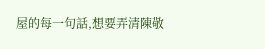屋的每一句話,想要弄清陳敬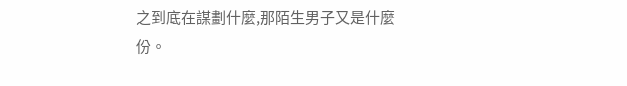之到底在謀劃什麼,那陌生男子又是什麼份。